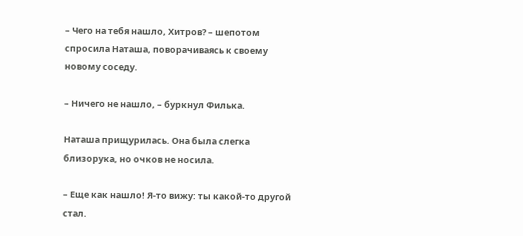– Чего на тебя нашло, Хитров? – шепотом спросила Наташа, поворачиваясь к своему новому соседу.

– Ничего не нашло, – буркнул Филька.

Наташа прищурилась. Она была слегка близорука, но очков не носила.

– Еще как нашло! Я-то вижу: ты какой-то другой стал.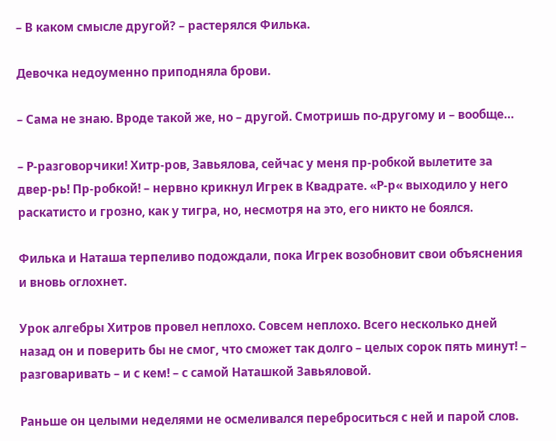– В каком смысле другой? – растерялся Филька.

Девочка недоуменно приподняла брови.

– Сама не знаю. Вроде такой же, но – другой. Смотришь по-другому и – вообще…

– Р-разговорчики! Хитр-ров, Завьялова, сейчас у меня пр-робкой вылетите за двер-рь! Пр-робкой! – нервно крикнул Игрек в Квадрате. «Р-р« выходило у него раскатисто и грозно, как у тигра, но, несмотря на это, его никто не боялся.

Филька и Наташа терпеливо подождали, пока Игрек возобновит свои объяснения и вновь оглохнет.

Урок алгебры Хитров провел неплохо. Совсем неплохо. Всего несколько дней назад он и поверить бы не смог, что сможет так долго – целых сорок пять минут! – разговаривать – и с кем! – с самой Наташкой Завьяловой.

Раньше он целыми неделями не осмеливался переброситься с ней и парой слов.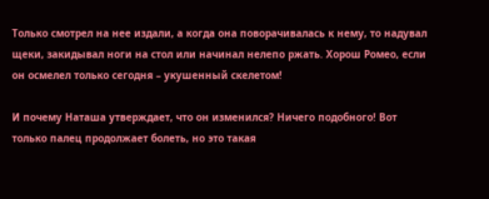Только смотрел на нее издали, а когда она поворачивалась к нему, то надувал щеки, закидывал ноги на стол или начинал нелепо ржать. Хорош Ромео, если он осмелел только сегодня – укушенный скелетом!

И почему Наташа утверждает, что он изменился? Ничего подобного! Вот только палец продолжает болеть, но это такая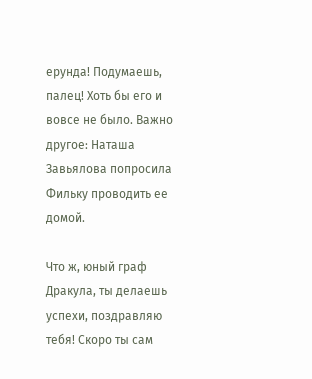ерунда! Подумаешь, палец! Хоть бы его и вовсе не было. Важно другое: Наташа Завьялова попросила Фильку проводить ее домой.

Что ж, юный граф Дракула, ты делаешь успехи, поздравляю тебя! Скоро ты сам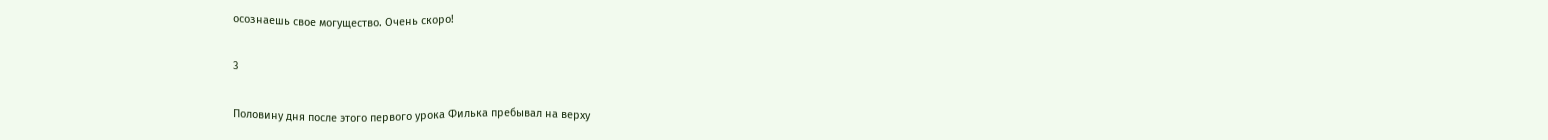осознаешь свое могущество. Очень скоро!

3

Половину дня после этого первого урока Филька пребывал на верху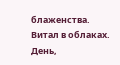блаженства. Витал в облаках. День,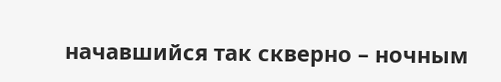начавшийся так скверно – ночным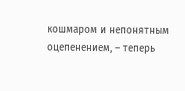кошмаром и непонятным оцепенением, – теперь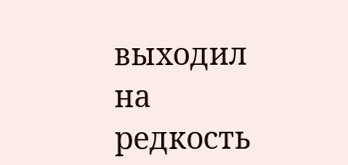выходил на редкость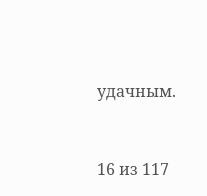удачным.



16 из 117